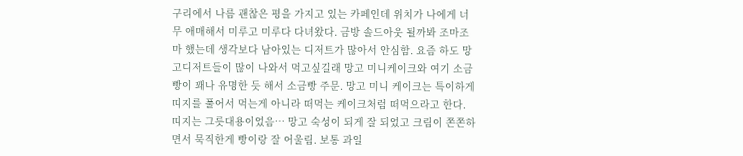구리에서 나름 괜찮은 평을 가지고 있는 카페인데 위치가 나에게 너무 애매해서 미루고 미루다 다녀왔다. 금방 솔드아웃 될까봐 조마조마 했는데 생각보다 남아있는 디저트가 많아서 안심함. 요즘 하도 망고디저트들이 많이 나와서 먹고싶길래 망고 미니케이크와 여기 소금빵이 꽤나 유명한 듯 해서 소금빵 주문. 망고 미니 케이크는 특이하게 띠지를 풀어서 먹는게 아니라 떠먹는 케이크처럼 떠먹으라고 한다. 띠지는 그릇대용이었음… 망고 숙성이 되게 잘 되었고 크림이 쫀쫀하면서 묵직한게 빵이랑 잘 어울림. 보통 과일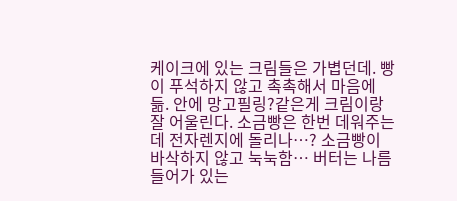케이크에 있는 크림들은 가볍던데. 빵이 푸석하지 않고 촉촉해서 마음에 듦. 안에 망고필링?같은게 크림이랑 잘 어울린다. 소금빵은 한번 데워주는데 전자렌지에 돌리나…? 소금빵이 바삭하지 않고 눅눅함… 버터는 나름 들어가 있는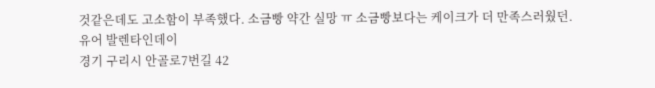것같은데도 고소함이 부족했다. 소금빵 약간 실망 ㅠ 소금빵보다는 케이크가 더 만족스러웠던.
유어 발렌타인데이
경기 구리시 안골로7번길 42